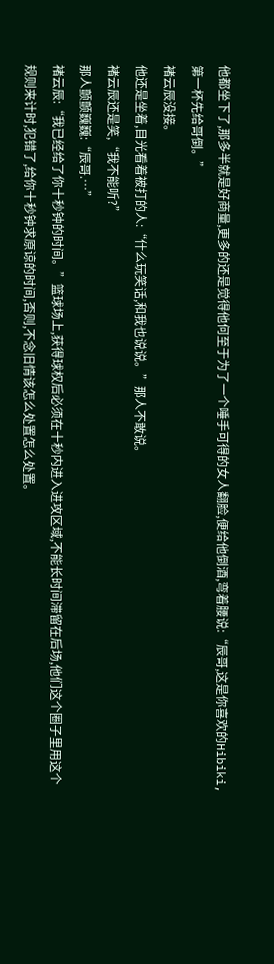他都坐下了,那多半就是好商量,更多的还是觉得他何至于为了一个唾手可得的女人翻脸,便给他倒酒,弯着腰说:“辰哥,这是你喜欢的Hibiki,第一杯先给哥倒。”
褚云辰没接。
他还是坐着,目光看着被打的人:“什么玩笑话,和我也说说。”那人不敢说。
褚云辰还是笑,“我不能听?”
那人颤颤巍巍:“辰哥.…”
褚云辰:“我已经给了你十秒钟的时间。”篮球场上,获得球权后必须在十秒内进入进攻区域,不能长时间滞留在后场,他们这个圈子里用这个规则来计时,犯错了,给你十秒钟求原谅的时间,否则,不念旧情该怎么处置怎么处置。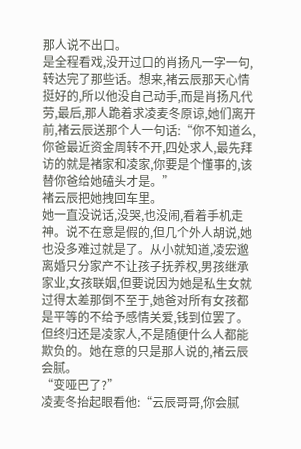那人说不出口。
是全程看戏,没开过口的肖扬凡一字一句,转达完了那些话。想来,褚云辰那天心情挺好的,所以他没自己动手,而是肖扬凡代劳,最后,那人跪着求凌麦冬原谅,她们离开前,褚云辰送那个人一句话:“你不知道么,你爸最近资金周转不开,四处求人,最先拜访的就是褚家和凌家,你要是个懂事的,该替你爸给她磕头才是。”
褚云辰把她拽回车里。
她一直没说话,没哭,也没闹,看着手机走神。说不在意是假的,但几个外人胡说,她也没多难过就是了。从小就知道,凌宏邈离婚只分家产不让孩子抚养权,男孩继承家业,女孩联姻,但要说因为她是私生女就过得太差那倒不至于,她爸对所有女孩都是平等的不给予感情关爱,钱到位罢了。
但终归还是凌家人,不是随便什么人都能欺负的。她在意的只是那人说的,褚云辰会腻。
“变哑巴了?”
凌麦冬抬起眼看他:“云辰哥哥,你会腻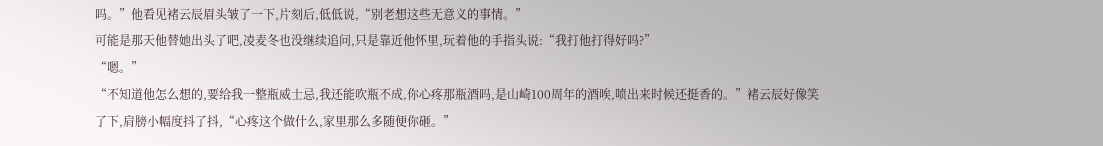吗。”他看见褚云辰眉头皱了一下,片刻后,低低说,“别老想这些无意义的事情。”
可能是那天他替她出头了吧,凌麦冬也没继续追问,只是靠近他怀里,玩着他的手指头说:“我打他打得好吗?”
“嗯。”
“不知道他怎么想的,要给我一整瓶威士忌,我还能吹瓶不成,你心疼那瓶酒吗,是山崎100周年的酒唉,喷出来时候还挺香的。”褚云辰好像笑了下,肩膀小幅度抖了抖,“心疼这个做什么,家里那么多随便你砸。”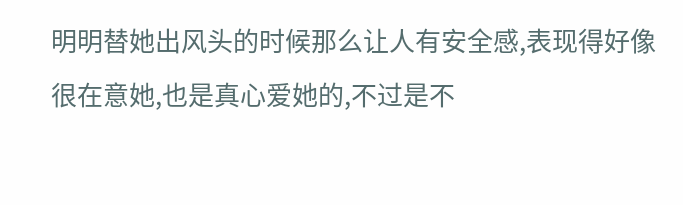明明替她出风头的时候那么让人有安全感,表现得好像很在意她,也是真心爱她的,不过是不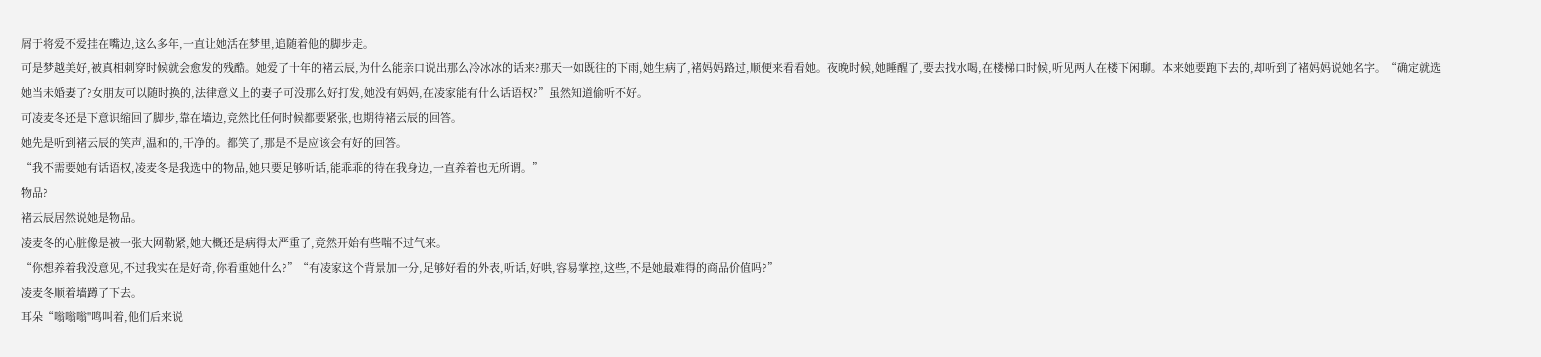屑于将爱不爱挂在嘴边,这么多年,一直让她活在梦里,追随着他的脚步走。
可是梦越美好,被真相刺穿时候就会愈发的残酷。她爱了十年的褚云辰,为什么能亲口说出那么冷冰冰的话来?那天一如既往的下雨,她生病了,褚妈妈路过,顺便来看看她。夜晚时候,她睡醒了,要去找水喝,在楼梯口时候,听见两人在楼下闲聊。本来她要跑下去的,却听到了褚妈妈说她名字。“确定就选她当未婚妻了?女朋友可以随时换的,法律意义上的妻子可没那么好打发,她没有妈妈,在凌家能有什么话语权?”虽然知道偷听不好。
可凌麦冬还是下意识缩回了脚步,靠在墙边,竞然比任何时候都要紧张,也期待褚云辰的回答。
她先是听到褚云辰的笑声,温和的,干净的。都笑了,那是不是应该会有好的回答。
“我不需要她有话语权,凌麦冬是我选中的物品,她只要足够听话,能乖乖的待在我身边,一直养着也无所谓。”
物品?
褚云辰居然说她是物品。
凌麦冬的心脏像是被一张大网勒紧,她大概还是病得太严重了,竞然开始有些喘不过气来。
“你想养着我没意见,不过我实在是好奇,你看重她什么?”“有凌家这个背景加一分,足够好看的外表,听话,好哄,容易掌控,这些,不是她最难得的商品价值吗?”
凌麦冬顺着墙蹲了下去。
耳朵“嗡嗡嗡"鸣叫着,他们后来说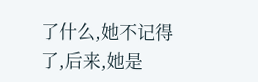了什么,她不记得了,后来,她是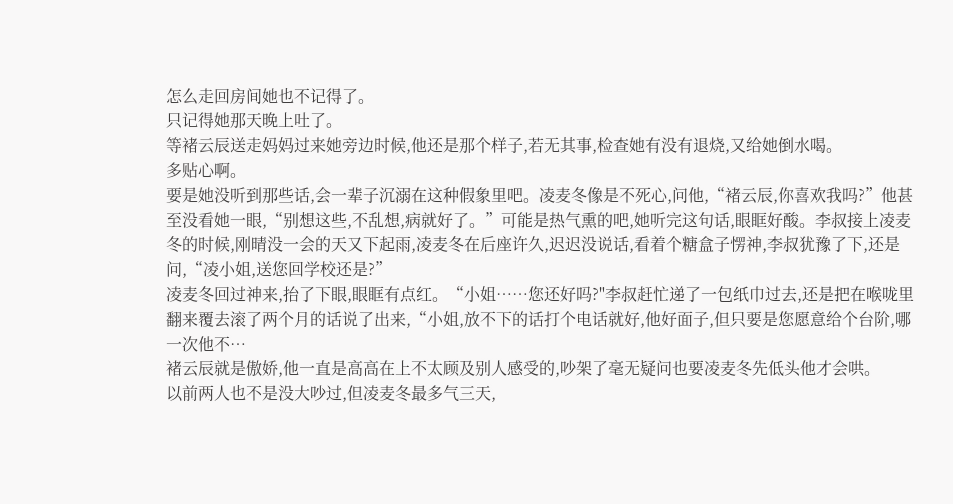怎么走回房间她也不记得了。
只记得她那天晚上吐了。
等褚云辰送走妈妈过来她旁边时候,他还是那个样子,若无其事,检查她有没有退烧,又给她倒水喝。
多贴心啊。
要是她没听到那些话,会一辈子沉溺在这种假象里吧。凌麦冬像是不死心,问他,“褚云辰,你喜欢我吗?”他甚至没看她一眼,“别想这些,不乱想,病就好了。”可能是热气熏的吧,她听完这句话,眼眶好酸。李叔接上凌麦冬的时候,刚晴没一会的天又下起雨,凌麦冬在后座许久,迟迟没说话,看着个糖盒子愣神,李叔犹豫了下,还是问,“凌小姐,送您回学校还是?”
凌麦冬回过神来,抬了下眼,眼眶有点红。“小姐……您还好吗?"李叔赶忙递了一包纸巾过去,还是把在喉咙里翻来覆去滚了两个月的话说了出来,“小姐,放不下的话打个电话就好,他好面子,但只要是您愿意给个台阶,哪一次他不…
褚云辰就是傲娇,他一直是高高在上不太顾及别人感受的,吵架了毫无疑问也要凌麦冬先低头他才会哄。
以前两人也不是没大吵过,但凌麦冬最多气三天,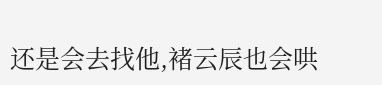还是会去找他,褚云辰也会哄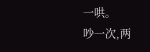一哄。
吵一次,两